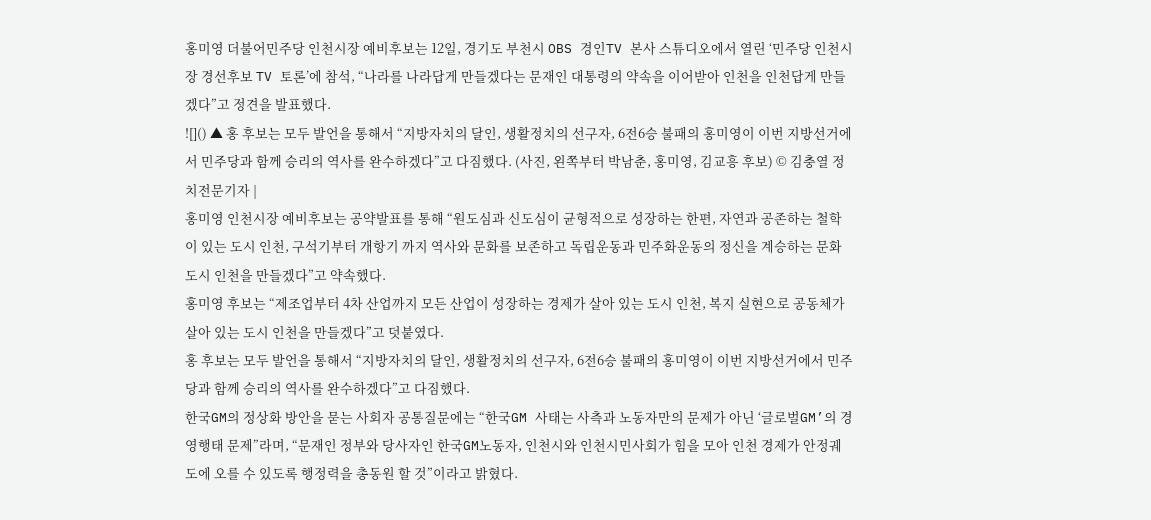홍미영 더불어민주당 인천시장 예비후보는 12일, 경기도 부천시 OBS 경인TV 본사 스튜디오에서 열린 ‘민주당 인천시장 경선후보 TV 토론’에 참석, “나라를 나라답게 만들겠다는 문재인 대통령의 약속을 이어받아 인천을 인천답게 만들겠다”고 정견을 발표했다.
![]() ▲ 홍 후보는 모두 발언을 통해서 “지방자치의 달인, 생활정치의 선구자, 6전6승 불패의 홍미영이 이번 지방선거에서 민주당과 함께 승리의 역사를 완수하겠다”고 다짐했다. (사진, 왼쪽부터 박남춘, 홍미영, 김교흥 후보) © 김충열 정치전문기자 |
홍미영 인천시장 예비후보는 공약발표를 통해 “원도심과 신도심이 균형적으로 성장하는 한편, 자연과 공존하는 철학이 있는 도시 인천, 구석기부터 개항기 까지 역사와 문화를 보존하고 독립운동과 민주화운동의 정신을 계승하는 문화도시 인천을 만들겠다”고 약속했다.
홍미영 후보는 “제조업부터 4차 산업까지 모든 산업이 성장하는 경제가 살아 있는 도시 인천, 복지 실현으로 공동체가 살아 있는 도시 인천을 만들겠다”고 덧붙였다.
홍 후보는 모두 발언을 통해서 “지방자치의 달인, 생활정치의 선구자, 6전6승 불패의 홍미영이 이번 지방선거에서 민주당과 함께 승리의 역사를 완수하겠다”고 다짐했다.
한국GM의 정상화 방안을 묻는 사회자 공통질문에는 “한국GM 사태는 사측과 노동자만의 문제가 아닌 ‘글로벌GM’의 경영행태 문제”라며, “문재인 정부와 당사자인 한국GM노동자, 인천시와 인천시민사회가 힘을 모아 인천 경제가 안정궤도에 오를 수 있도록 행정력을 총동원 할 것”이라고 밝혔다.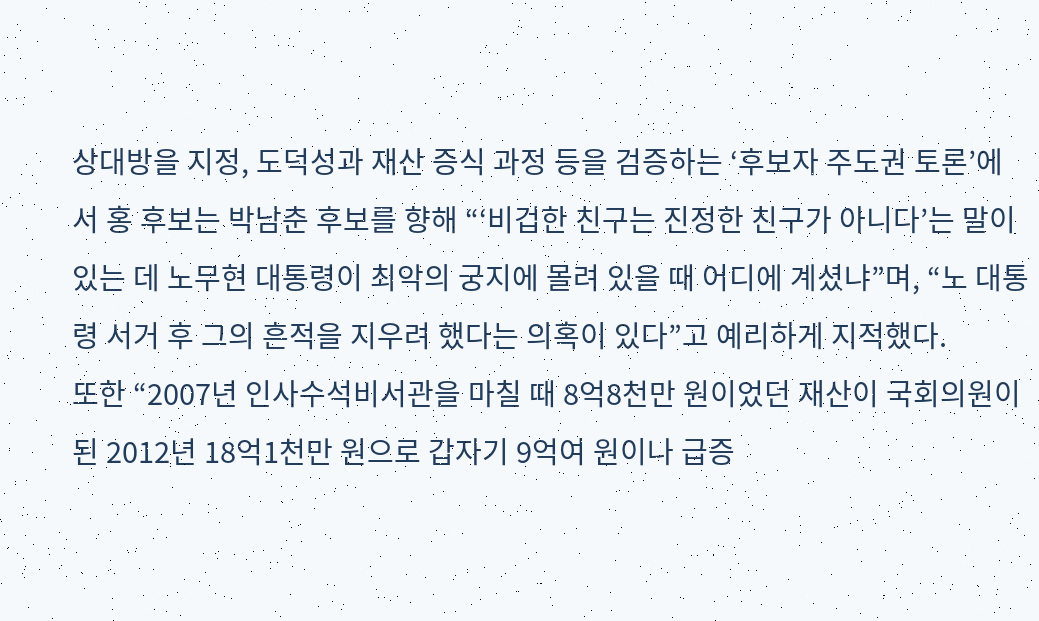상대방을 지정, 도덕성과 재산 증식 과정 등을 검증하는 ‘후보자 주도권 토론’에서 홍 후보는 박남춘 후보를 향해 “‘비겁한 친구는 진정한 친구가 아니다’는 말이 있는 데 노무현 대통령이 최악의 궁지에 몰려 있을 때 어디에 계셨냐”며, “노 대통령 서거 후 그의 흔적을 지우려 했다는 의혹이 있다”고 예리하게 지적했다.
또한 “2007년 인사수석비서관을 마칠 때 8억8천만 원이었던 재산이 국회의원이 된 2012년 18억1천만 원으로 갑자기 9억여 원이나 급증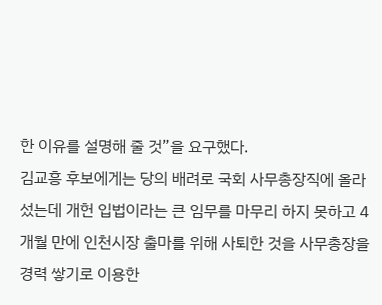한 이유를 설명해 줄 것”을 요구했다.
김교흥 후보에게는 당의 배려로 국회 사무총장직에 올라섰는데 개헌 입법이라는 큰 임무를 마무리 하지 못하고 4개월 만에 인천시장 출마를 위해 사퇴한 것을 사무총장을 경력 쌓기로 이용한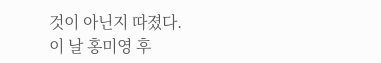것이 아닌지 따졌다.
이 날 홍미영 후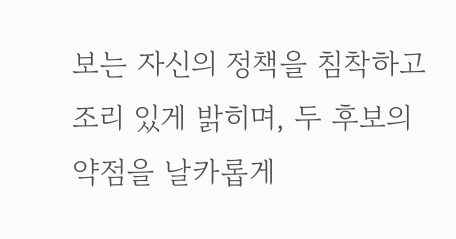보는 자신의 정책을 침착하고 조리 있게 밝히며, 두 후보의 약점을 날카롭게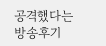공격했다는 방송후기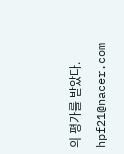의 평가를 받았다. hpf21@nacer.com